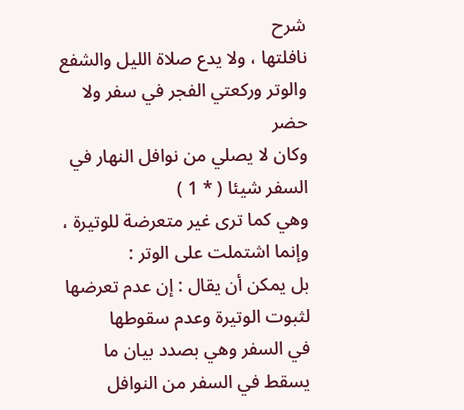شرح
نافلتها ، ولا يدع صلاة الليل والشفع والوتر وركعتي الفجر في سفر ولا حضر
وكان لا يصلي من نوافل النهار في السفر شيئا ( * 1 )
وهي كما ترى غير متعرضة للوتيرة ، وإنما اشتملت على الوتر :
بل يمكن أن يقال : إن عدم تعرضها لثبوت الوتيرة وعدم سقوطها
في السفر وهي بصدد بيان ما يسقط في السفر من النوافل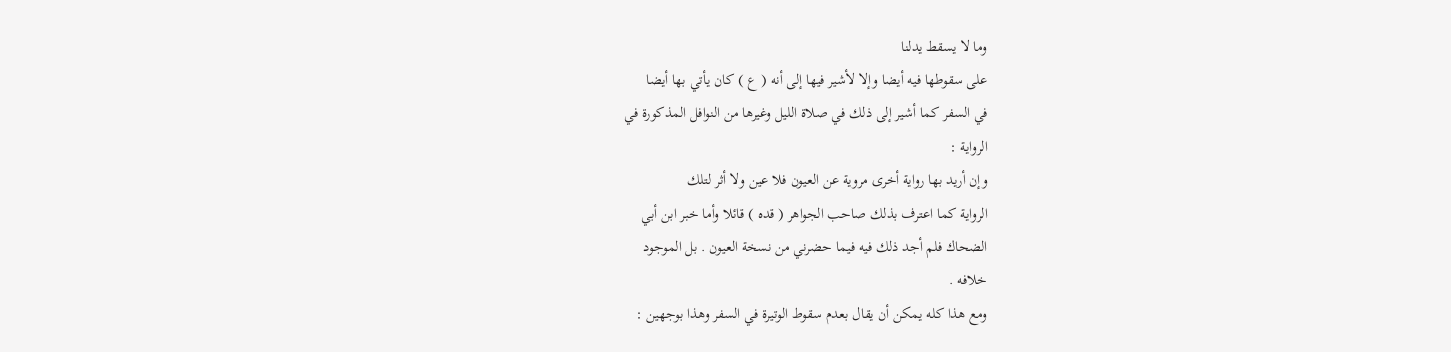وما لا يسقط يدلنا
على سقوطها فيه أيضا وإلا لأشير فيها إلى أنه ( ع ) كان يأتي بها أيضا
في السفر كما أشير إلى ذلك في صلاة الليل وغيرها من النوافل المذكورة في
الرواية :
وإن أريد بها رواية أخرى مروية عن العيون فلا عين ولا أثر لتلك
الرواية كما اعترف بذلك صاحب الجواهر ( قده ) قائلا وأما خبر ابن أبي
الضحاك فلم أجد ذلك فيه فيما حضرني من نسخة العيون . بل الموجود
خلافه .
ومع هذا كله يمكن أن يقال بعدم سقوط الوتيرة في السفر وهذا بوجهين :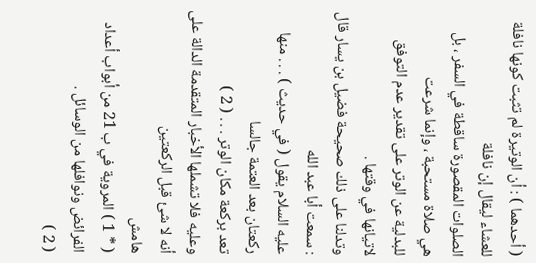( أحدهما ) : أن الوتيرة لم تثبت كونها نافلة للعشاء ليقال إن نافلة
الصلوات المقصورة ساقطة في السفر ، بل هي صلاة مستحبة ، وإنما شرعت
للبدلية عن الوتر على تقدير عدم التوفق لاتيانها في وقتها .
وتدلنا على ذلك صحيحة فضيل بن يسار قال : سمعت أبا عبد الله
عليه السلام يقول ( في حديث ) . . . منها ركعتان بعد العتمة جالسا
تعد بركعة مكان الوتر . . . ( 2 )
وعليه فلا تشملها الأخبار المتقدمة الدالة على أنه لا شئ قبل الركعتين
هامش
( * 1 ) المروية في ب 21 من أبواب أعداد الفرائض ونوافلها من الوسائل .
( 2 )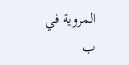المروية في ب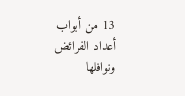13 من أبواب أعداد الفرائض ونوافلها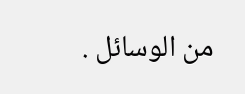من الوسائل .